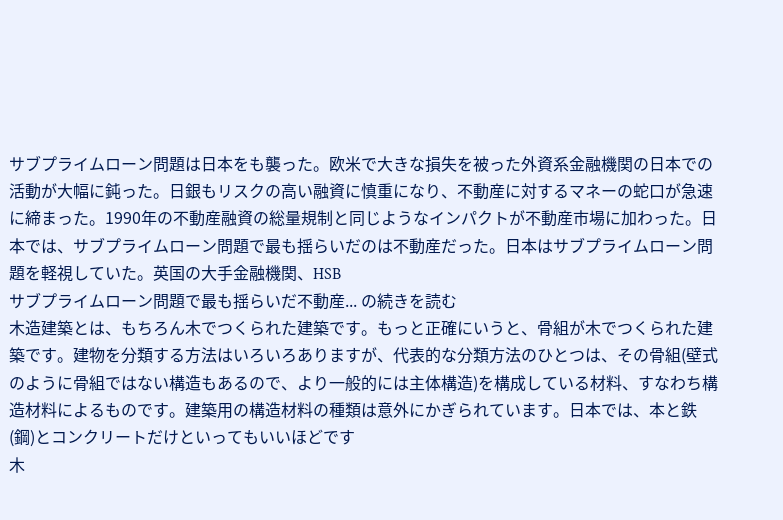サブプライムローン問題は日本をも襲った。欧米で大きな損失を被った外資系金融機関の日本での活動が大幅に鈍った。日銀もリスクの高い融資に慎重になり、不動産に対するマネーの蛇口が急速に締まった。1990年の不動産融資の総量規制と同じようなインパクトが不動産市場に加わった。日本では、サブプライムローン問題で最も揺らいだのは不動産だった。日本はサブプライムローン問題を軽視していた。英国の大手金融機関、HSB
サブプライムローン問題で最も揺らいだ不動産... の続きを読む
木造建築とは、もちろん木でつくられた建築です。もっと正確にいうと、骨組が木でつくられた建築です。建物を分類する方法はいろいろありますが、代表的な分類方法のひとつは、その骨組(壁式のように骨組ではない構造もあるので、より一般的には主体構造)を構成している材料、すなわち構造材料によるものです。建築用の構造材料の種類は意外にかぎられています。日本では、本と鉄(鋼)とコンクリートだけといってもいいほどです
木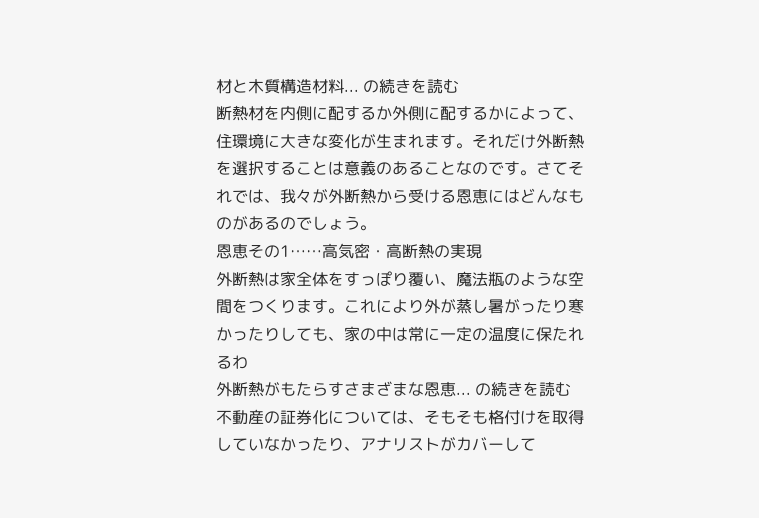材と木質構造材料... の続きを読む
断熱材を内側に配するか外側に配するかによって、住環境に大きな変化が生まれます。それだけ外断熱を選択することは意義のあることなのです。さてそれでは、我々が外断熱から受ける恩恵にはどんなものがあるのでしょう。
恩恵その1……高気密・高断熱の実現
外断熱は家全体をすっぽり覆い、魔法瓶のような空間をつくります。これにより外が蒸し暑がったり寒かったりしても、家の中は常に一定の温度に保たれるわ
外断熱がもたらすさまざまな恩恵... の続きを読む
不動産の証券化については、そもそも格付けを取得していなかったり、アナリストがカバーして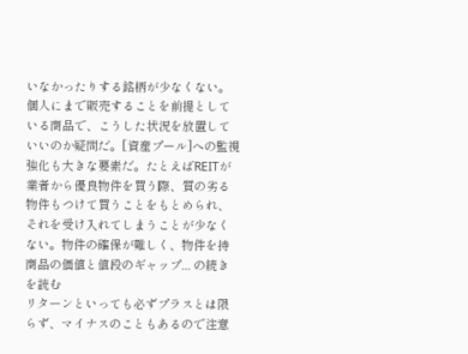いなかったりする銘柄が少なくない。個人にまで販売することを前提としている商品で、こうした状況を放置していいのか疑問だ。[資産プール]への監視強化も大きな要素だ。たとえばREITが業者から優良物件を買う際、質の劣る物件もつけて買うことをもとめられ、それを受け入れてしまうことが少なくない。物件の確保が難しく、物件を持
商品の価値と値段のギャップ... の続きを読む
リターンといっても必ずプラスとは限らず、マイナスのこともあるので注意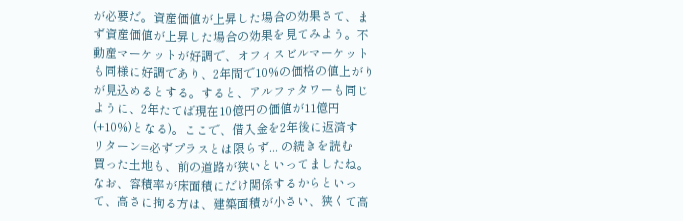が必要だ。資産価値が上昇した場合の効果さて、まず資産価値が上昇した場合の効果を見てみよう。不動産マーケットが好調で、オフィスビルマーケットも同様に好調であり、2年間で10%の価格の値上がりが見込めるとする。すると、アルファタワーも同じように、2年たてば現在10億円の価値が11億円(+10%)となる)。ここで、借入金を2年後に返済す
リターン=必ずプラスとは限らず... の続きを読む
買った土地も、前の道路が狭いといってましたね。なお、容積率が床面積にだけ関係するからといって、高さに拘る方は、建築面積が小さい、狭くて高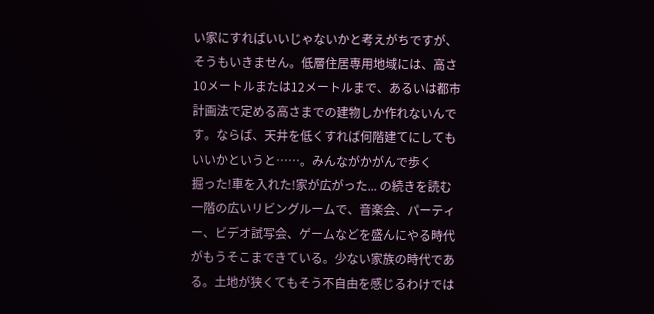い家にすればいいじゃないかと考えがちですが、そうもいきません。低層住居専用地域には、高さ10メートルまたは12メートルまで、あるいは都市計画法で定める高さまでの建物しか作れないんです。ならば、天井を低くすれば何階建てにしてもいいかというと……。みんながかがんで歩く
掘った!車を入れた!家が広がった... の続きを読む
一階の広いリビングルームで、音楽会、パーティー、ビデオ試写会、ゲームなどを盛んにやる時代がもうそこまできている。少ない家族の時代である。土地が狭くてもそう不自由を感じるわけでは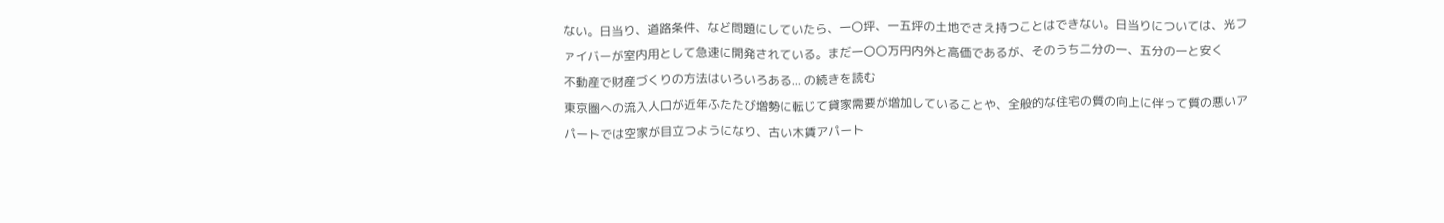ない。日当り、道路条件、など問題にしていたら、一〇坪、一五坪の土地でさえ持つことはできない。日当りについては、光ファイバーが室内用として急速に開発されている。まだ一〇〇万円内外と高価であるが、そのうち二分の一、五分の一と安く
不動産で財産づくりの方法はいろいろある... の続きを読む
東京圏への流入人口が近年ふたたび増勢に転じて貸家需要が増加していることや、全般的な住宅の質の向上に伴って質の悪いアパートでは空家が目立つようになり、古い木賃アパート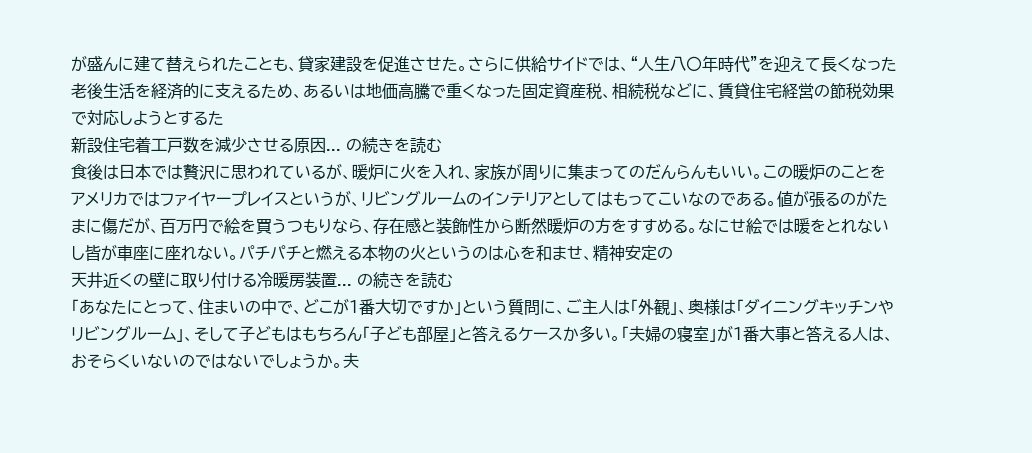が盛んに建て替えられたことも、貸家建設を促進させた。さらに供給サイドでは、“人生八〇年時代”を迎えて長くなった老後生活を経済的に支えるため、あるいは地価高騰で重くなった固定資産税、相続税などに、賃貸住宅経営の節税効果で対応しようとするた
新設住宅着工戸数を減少させる原因... の続きを読む
食後は日本では贅沢に思われているが、暖炉に火を入れ、家族が周りに集まってのだんらんもいい。この暖炉のことをアメリカではファイヤープレイスというが、リビングルームのインテリアとしてはもってこいなのである。値が張るのがたまに傷だが、百万円で絵を買うつもりなら、存在感と装飾性から断然暖炉の方をすすめる。なにせ絵では暖をとれないし皆が車座に座れない。パチパチと燃える本物の火というのは心を和ませ、精神安定の
天井近くの壁に取り付ける冷暖房装置... の続きを読む
「あなたにとって、住まいの中で、どこが1番大切ですか」という質問に、ご主人は「外観」、奥様は「ダイニングキッチンやリビングルーム」、そして子どもはもちろん「子ども部屋」と答えるケースか多い。「夫婦の寝室」が1番大事と答える人は、おそらくいないのではないでしょうか。夫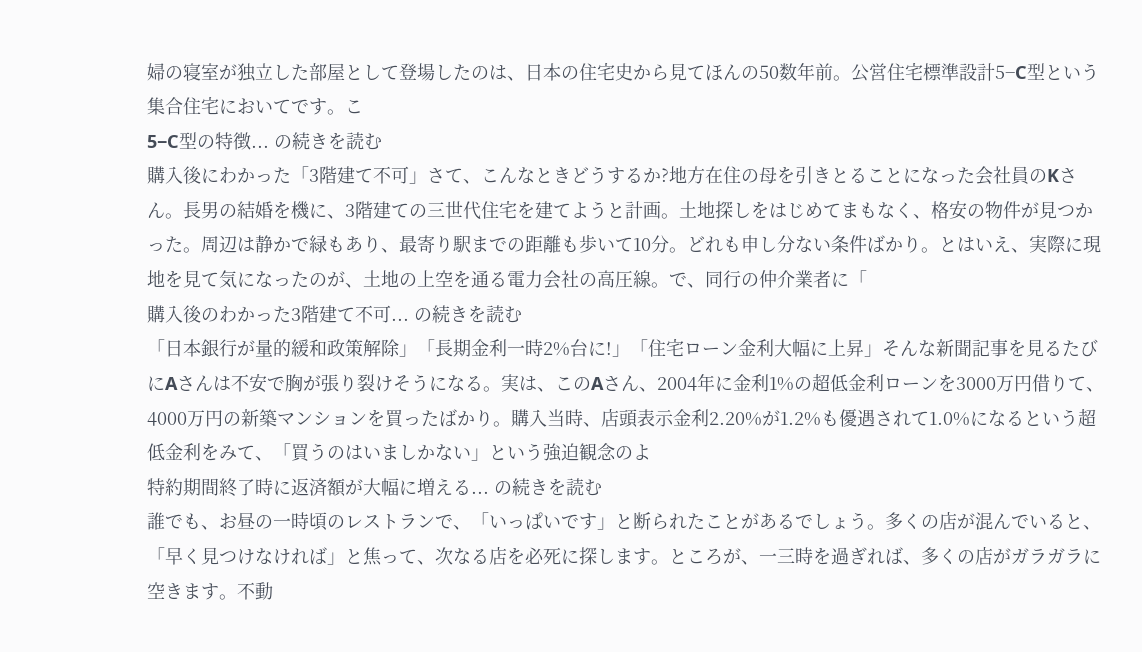婦の寝室が独立した部屋として登場したのは、日本の住宅史から見てほんの50数年前。公営住宅標準設計5−C型という集合住宅においてです。こ
5−C型の特徴... の続きを読む
購入後にわかった「3階建て不可」さて、こんなときどうするか?地方在住の母を引きとることになった会社員のKさん。長男の結婚を機に、3階建ての三世代住宅を建てようと計画。土地探しをはじめてまもなく、格安の物件が見つかった。周辺は静かで緑もあり、最寄り駅までの距離も歩いて10分。どれも申し分ない条件ばかり。とはいえ、実際に現地を見て気になったのが、土地の上空を通る電力会社の高圧線。で、同行の仲介業者に「
購入後のわかった3階建て不可... の続きを読む
「日本銀行が量的緩和政策解除」「長期金利一時2%台に!」「住宅ローン金利大幅に上昇」そんな新聞記事を見るたびにAさんは不安で胸が張り裂けそうになる。実は、このAさん、2004年に金利1%の超低金利ローンを3000万円借りて、4000万円の新築マンションを買ったばかり。購入当時、店頭表示金利2.20%が1.2%も優遇されて1.0%になるという超低金利をみて、「買うのはいましかない」という強迫観念のよ
特約期間終了時に返済額が大幅に増える... の続きを読む
誰でも、お昼の一時頃のレストランで、「いっぱいです」と断られたことがあるでしょう。多くの店が混んでいると、「早く見つけなければ」と焦って、次なる店を必死に探します。ところが、一三時を過ぎれば、多くの店がガラガラに空きます。不動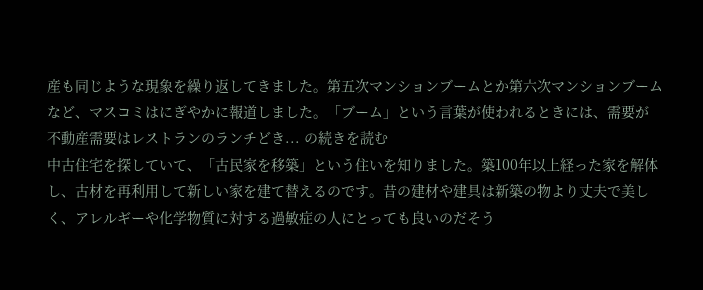産も同じような現象を繰り返してきました。第五次マンションブームとか第六次マンションブームなど、マスコミはにぎやかに報道しました。「ブーム」という言葉が使われるときには、需要が
不動産需要はレストランのランチどき... の続きを読む
中古住宅を探していて、「古民家を移築」という住いを知りました。築100年以上経った家を解体し、古材を再利用して新しい家を建て替えるのです。昔の建材や建具は新築の物より丈夫で美しく、アレルギーや化学物質に対する過敏症の人にとっても良いのだそう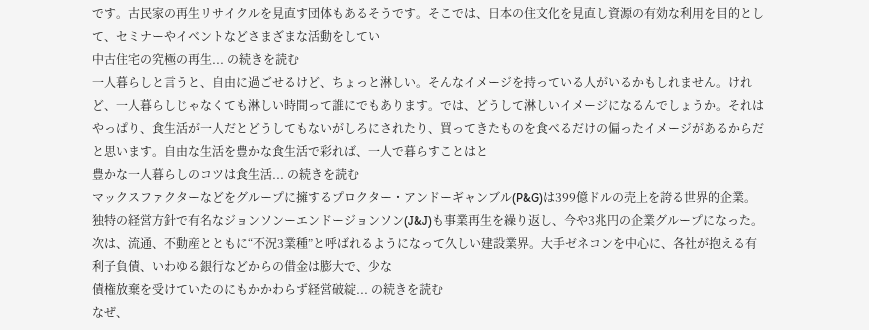です。古民家の再生リサイクルを見直す団体もあるそうです。そこでは、日本の住文化を見直し資源の有効な利用を目的として、セミナーやイベントなどさまざまな活動をしてい
中古住宅の究極の再生... の続きを読む
一人暮らしと言うと、自由に過ごせるけど、ちょっと淋しい。そんなイメージを持っている人がいるかもしれません。けれど、一人暮らしじゃなくても淋しい時間って誰にでもあります。では、どうして淋しいイメージになるんでしょうか。それはやっぱり、食生活が一人だとどうしてもないがしろにされたり、買ってきたものを食べるだけの偏ったイメージがあるからだと思います。自由な生活を豊かな食生活で彩れば、一人で暮らすことはと
豊かな一人暮らしのコツは食生活... の続きを読む
マックスファクターなどをグループに擁するプロクター・アンドーギャンブル(P&G)は399億ドルの売上を誇る世界的企業。独特の経営方針で有名なジョンソンーエンドージョンソン(J&J)も事業再生を繰り返し、今や3兆円の企業グループになった。次は、流通、不動産とともに“不況3業種”と呼ばれるようになって久しい建設業界。大手ゼネコンを中心に、各社が抱える有利子負債、いわゆる銀行などからの借金は膨大で、少な
債権放棄を受けていたのにもかかわらず経営破綻... の続きを読む
なぜ、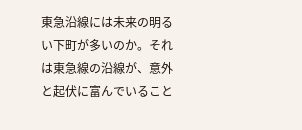東急沿線には未来の明るい下町が多いのか。それは東急線の沿線が、意外と起伏に富んでいること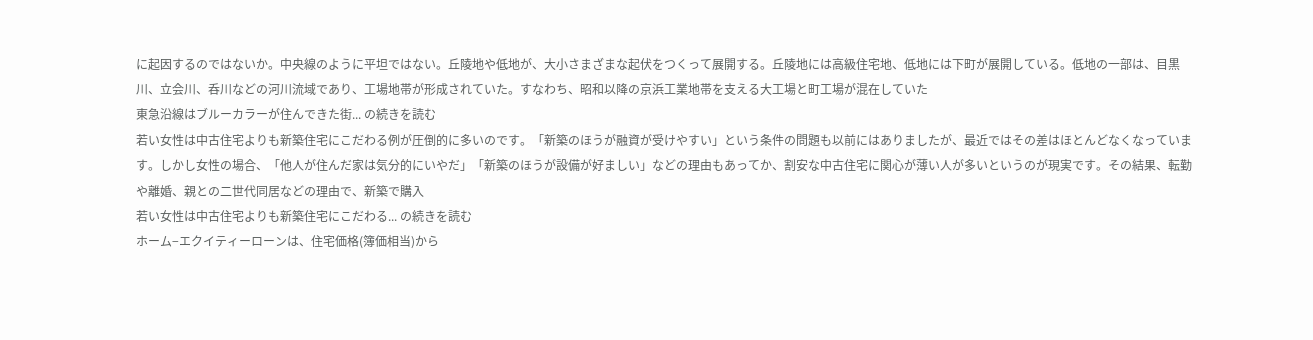に起因するのではないか。中央線のように平坦ではない。丘陵地や低地が、大小さまざまな起伏をつくって展開する。丘陵地には高級住宅地、低地には下町が展開している。低地の一部は、目黒川、立会川、呑川などの河川流域であり、工場地帯が形成されていた。すなわち、昭和以降の京浜工業地帯を支える大工場と町工場が混在していた
東急沿線はブルーカラーが住んできた街... の続きを読む
若い女性は中古住宅よりも新築住宅にこだわる例が圧倒的に多いのです。「新築のほうが融資が受けやすい」という条件の問題も以前にはありましたが、最近ではその差はほとんどなくなっています。しかし女性の場合、「他人が住んだ家は気分的にいやだ」「新築のほうが設備が好ましい」などの理由もあってか、割安な中古住宅に関心が薄い人が多いというのが現実です。その結果、転勤や離婚、親との二世代同居などの理由で、新築で購入
若い女性は中古住宅よりも新築住宅にこだわる... の続きを読む
ホーム−エクイティーローンは、住宅価格(簿価相当)から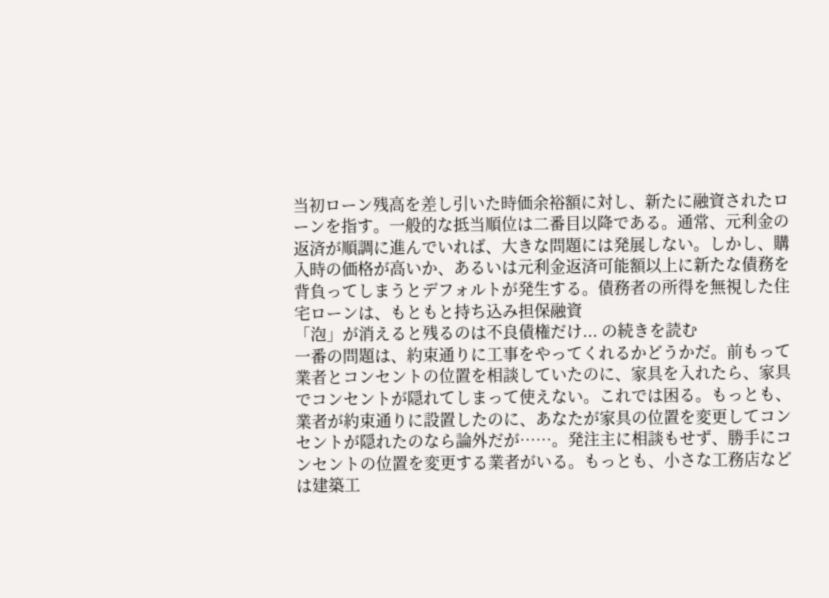当初ローン残高を差し引いた時価余裕額に対し、新たに融資されたローンを指す。一般的な抵当順位は二番目以降である。通常、元利金の返済が順調に進んでいれば、大きな問題には発展しない。しかし、購入時の価格が高いか、あるいは元利金返済可能額以上に新たな債務を背負ってしまうとデフォルトが発生する。債務者の所得を無視した住宅ローンは、もともと持ち込み担保融資
「泡」が消えると残るのは不良債権だけ... の続きを読む
一番の問題は、約束通りに工事をやってくれるかどうかだ。前もって業者とコンセントの位置を相談していたのに、家具を入れたら、家具でコンセントが隠れてしまって使えない。これでは困る。もっとも、業者が約束通りに設置したのに、あなたが家具の位置を変更してコンセントが隠れたのなら論外だが……。発注主に相談もせず、勝手にコンセントの位置を変更する業者がいる。もっとも、小さな工務店などは建築工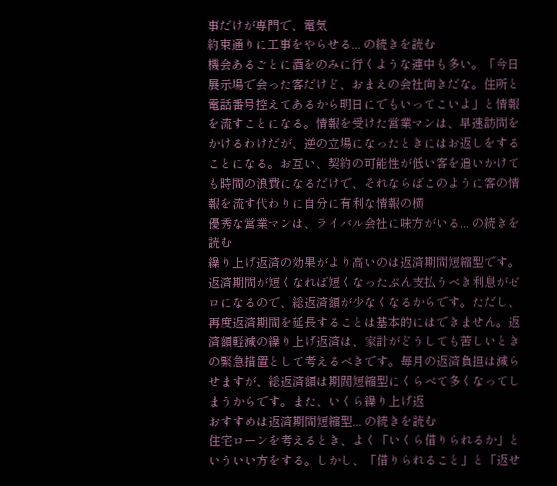事だけが専門で、電気
約束通りに工事をやらせる... の続きを読む
機会あるごとに酒をのみに行くような連中も多い。「今日展示場で会った客だけど、おまえの会社向きだな。住所と電話番号控えてあるから明日にでもいってこいよ」と情報を流すことになる。情報を受けた営業マンは、早速訪問をかけるわけだが、逆の立場になったときにはお返しをすることになる。お互い、契約の可能性が低い客を追いかけても時間の浪費になるだけで、それならばこのように客の情報を流す代わりに自分に有利な情報の横
優秀な営業マンは、ライバル会社に味方がいる... の続きを読む
繰り上げ返済の効果がより高いのは返済期間短縮型です。返済期問が短くなれば短くなったぶん支払うべき利息がゼロになるので、総返済額が少なくなるからです。ただし、再度返済期間を延長することは基本的にはできません。返済額軽減の繰り上げ返済は、家計がどうしても苦しいときの緊急措置として考えるべきです。毎月の返済負担は減らせますが、総返済額は期閥短縮型にくらべて多くなってしまうからです。また、いくら繰り上げ返
おすすめは返済期間短縮型... の続きを読む
住宅ローンを考えるとき、よく「いくら借りられるか」といういい方をする。しかし、「借りられること」と「返せ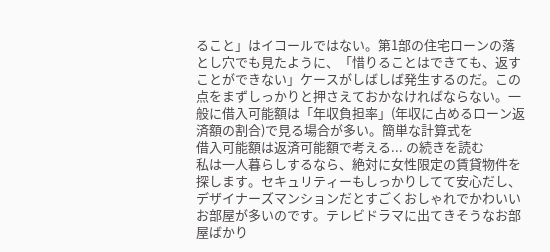ること」はイコールではない。第1部の住宅ローンの落とし穴でも見たように、「惜りることはできても、返すことができない」ケースがしばしば発生するのだ。この点をまずしっかりと押さえておかなければならない。一般に借入可能額は「年収負担率」(年収に占めるローン返済額の割合)で見る場合が多い。簡単な計算式を
借入可能額は返済可能額で考える... の続きを読む
私は一人暮らしするなら、絶対に女性限定の賃貸物件を探します。セキュリティーもしっかりしてて安心だし、デザイナーズマンションだとすごくおしゃれでかわいいお部屋が多いのです。テレビドラマに出てきそうなお部屋ばかり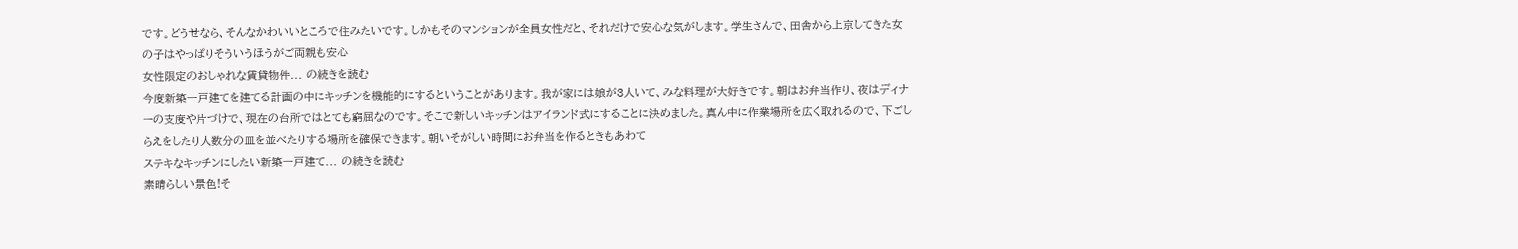です。どうせなら、そんなかわいいところで住みたいです。しかもそのマンションが全員女性だと、それだけで安心な気がします。学生さんで、田舎から上京してきた女の子はやっぱりそういうほうがご両親も安心
女性限定のおしゃれな賃貸物件... の続きを読む
今度新築一戸建てを建てる計画の中にキッチンを機能的にするということがあります。我が家には娘が3人いて、みな料理が大好きです。朝はお弁当作り、夜はディナーの支度や片づけで、現在の台所ではとても窮屈なのです。そこで新しいキッチンはアイランド式にすることに決めました。真ん中に作業場所を広く取れるので、下ごしらえをしたり人数分の皿を並べたりする場所を確保できます。朝いそがしい時間にお弁当を作るときもあわて
ステキなキッチンにしたい新築一戸建て... の続きを読む
素晴らしい景色!そ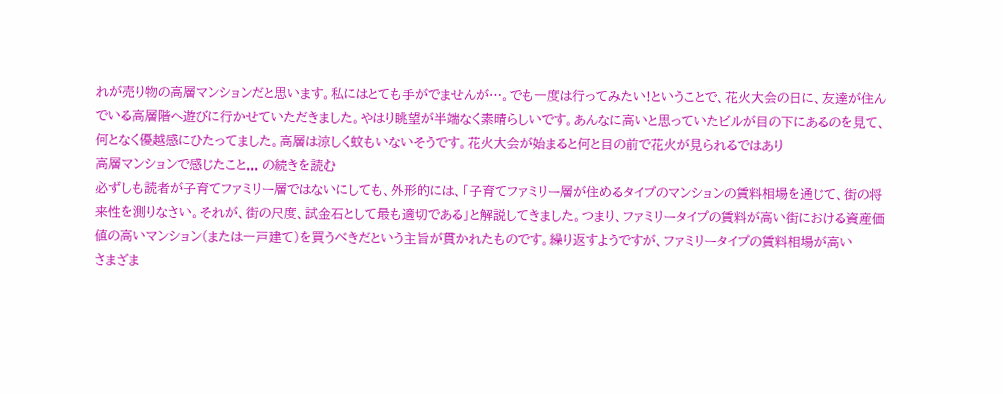れが売り物の高層マンションだと思います。私にはとても手がでませんが…。でも一度は行ってみたい!ということで、花火大会の日に、友達が住んでいる高層階へ遊びに行かせていただきました。やはり眺望が半端なく素晴らしいです。あんなに高いと思っていたビルが目の下にあるのを見て、何となく優越感にひたってました。高層は涼しく蚊もいないそうです。花火大会が始まると何と目の前で花火が見られるではあり
高層マンションで感じたこと... の続きを読む
必ずしも読者が子育てファミリー層ではないにしても、外形的には、「子育てファミリー層が住めるタイプのマンションの賃料相場を通じて、街の将来性を測りなさい。それが、街の尺度、試金石として最も適切である」と解説してきました。つまり、ファミリータイプの賃料が高い街における資産価値の高いマンション(または一戸建て)を買うべきだという主旨が貫かれたものです。繰り返すようですが、ファミリータイプの賃料相場が高い
さまざま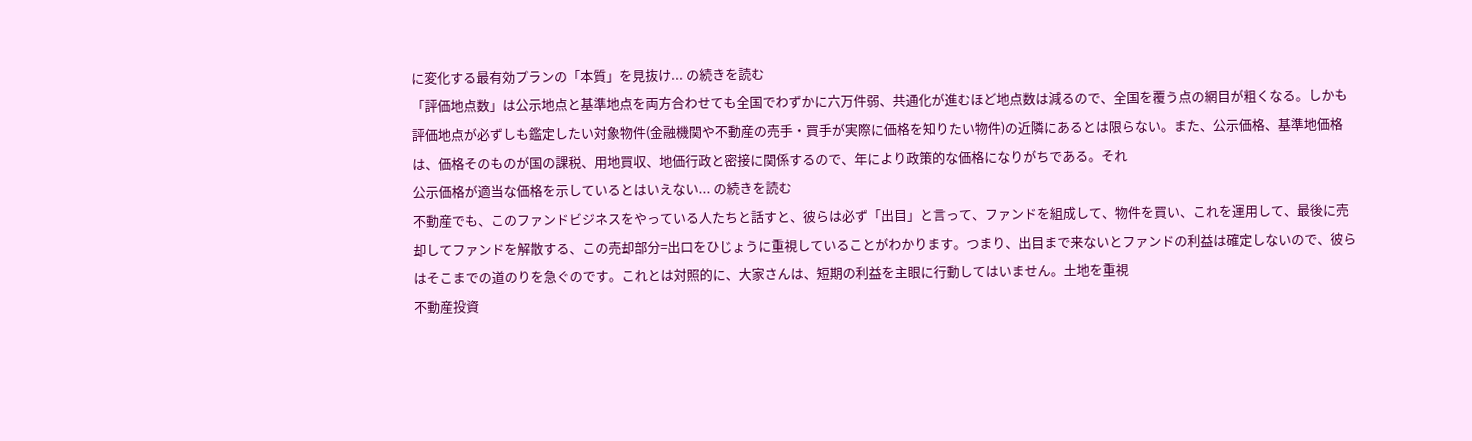に変化する最有効プランの「本質」を見抜け... の続きを読む
「評価地点数」は公示地点と基準地点を両方合わせても全国でわずかに六万件弱、共通化が進むほど地点数は減るので、全国を覆う点の網目が粗くなる。しかも評価地点が必ずしも鑑定したい対象物件(金融機関や不動産の売手・買手が実際に価格を知りたい物件)の近隣にあるとは限らない。また、公示価格、基準地価格は、価格そのものが国の課税、用地買収、地価行政と密接に関係するので、年により政策的な価格になりがちである。それ
公示価格が適当な価格を示しているとはいえない... の続きを読む
不動産でも、このファンドビジネスをやっている人たちと話すと、彼らは必ず「出目」と言って、ファンドを組成して、物件を買い、これを運用して、最後に売却してファンドを解散する、この売却部分=出口をひじょうに重視していることがわかります。つまり、出目まで来ないとファンドの利益は確定しないので、彼らはそこまでの道のりを急ぐのです。これとは対照的に、大家さんは、短期の利益を主眼に行動してはいません。土地を重視
不動産投資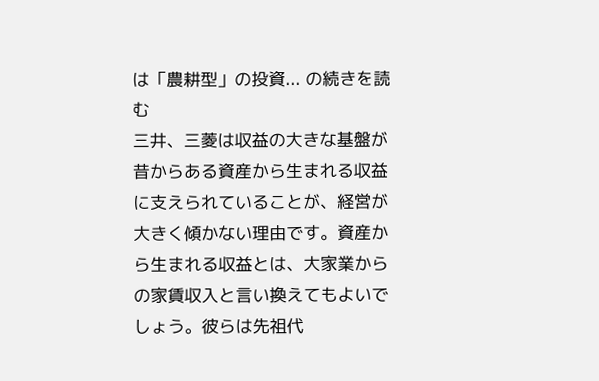は「農耕型」の投資... の続きを読む
三井、三菱は収益の大きな基盤が昔からある資産から生まれる収益に支えられていることが、経営が大きく傾かない理由です。資産から生まれる収益とは、大家業からの家賃収入と言い換えてもよいでしょう。彼らは先祖代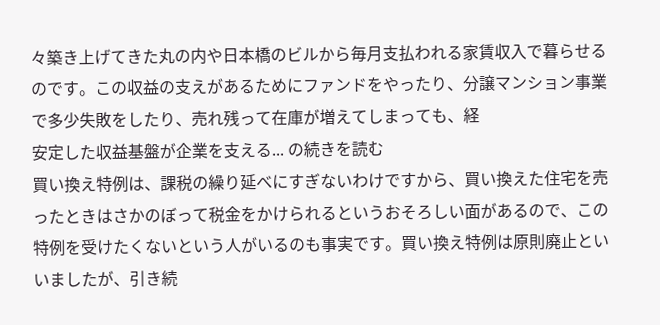々築き上げてきた丸の内や日本橋のビルから毎月支払われる家賃収入で暮らせるのです。この収益の支えがあるためにファンドをやったり、分譲マンション事業で多少失敗をしたり、売れ残って在庫が増えてしまっても、経
安定した収益基盤が企業を支える... の続きを読む
買い換え特例は、課税の繰り延べにすぎないわけですから、買い換えた住宅を売ったときはさかのぼって税金をかけられるというおそろしい面があるので、この特例を受けたくないという人がいるのも事実です。買い換え特例は原則廃止といいましたが、引き続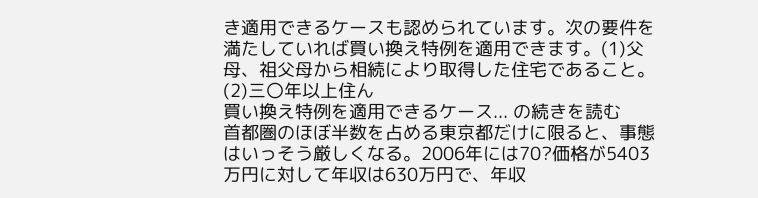き適用できるケースも認められています。次の要件を満たしていれば買い換え特例を適用できます。(1)父母、祖父母から相続により取得した住宅であること。(2)三〇年以上住ん
買い換え特例を適用できるケース... の続きを読む
首都圏のほぼ半数を占める東京都だけに限ると、事態はいっそう厳しくなる。2006年には70?価格が5403万円に対して年収は630万円で、年収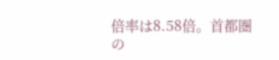倍率は8.58倍。首都圏の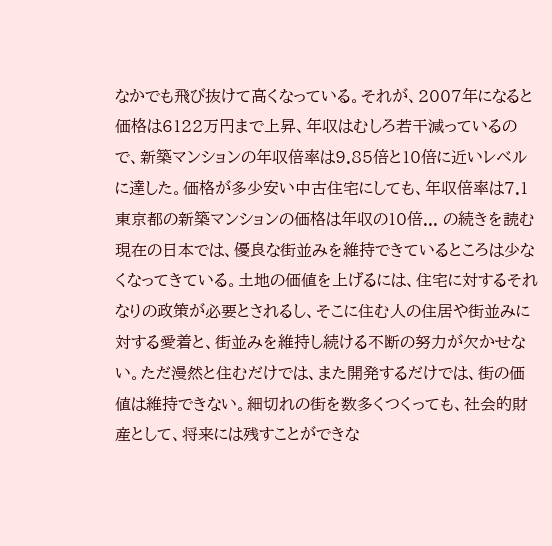なかでも飛び抜けて高くなっている。それが、2007年になると価格は6122万円まで上昇、年収はむしろ若干減っているので、新築マンションの年収倍率は9.85倍と10倍に近いレベルに達した。価格が多少安い中古住宅にしても、年収倍率は7.1
東京都の新築マンションの価格は年収の10倍... の続きを読む
現在の日本では、優良な街並みを維持できているところは少なくなってきている。土地の価値を上げるには、住宅に対するそれなりの政策が必要とされるし、そこに住む人の住居や街並みに対する愛着と、街並みを維持し続ける不断の努力が欠かせない。ただ漫然と住むだけでは、また開発するだけでは、街の価値は維持できない。細切れの街を数多くつくっても、社会的財産として、将来には残すことができな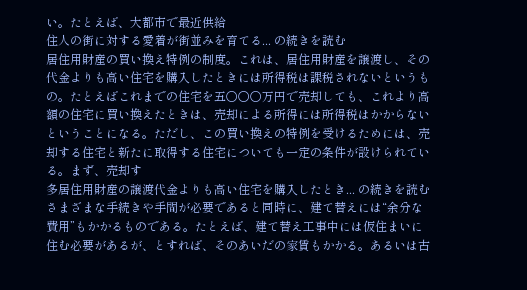い。たとえば、大都市で最近供給
住人の街に対する愛着が街並みを育てる... の続きを読む
居住用財産の買い換え特例の制度。これは、居住用財産を譲渡し、その代金よりも高い住宅を購入したときには所得税は課税されないというもの。たとえばこれまでの住宅を五〇〇〇万円で売却しても、これより高額の住宅に買い換えたときは、売却による所得には所得税はかからないということになる。ただし、この買い換えの特例を受けるためには、売却する住宅と新たに取得する住宅についても一定の条件が設けられている。まず、売却す
多居住用財産の譲渡代金よりも高い住宅を購入したとき... の続きを読む
さまざまな手続きや手間が必要であると同時に、建て替えには“余分な費用”もかかるものである。たとえば、建て替え工事中には仮住まいに住む必要があるが、とすれば、そのあいだの家賃もかかる。あるいは古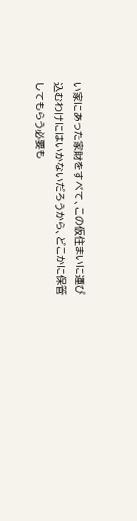い家にあった家財をすべて、この仮住まいに運び込むわけにはいかないだろうから、どこかに保管してもらう必要も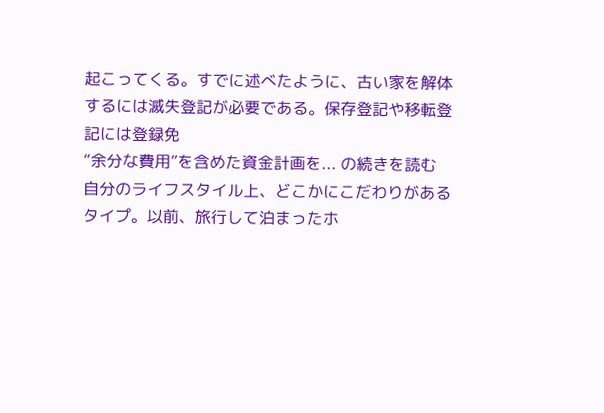起こってくる。すでに述べたように、古い家を解体するには滅失登記が必要である。保存登記や移転登記には登録免
“余分な費用”を含めた資金計画を... の続きを読む
自分のライフスタイル上、どこかにこだわりがあるタイプ。以前、旅行して泊まったホ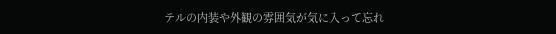テルの内装や外観の雰囲気が気に入って忘れ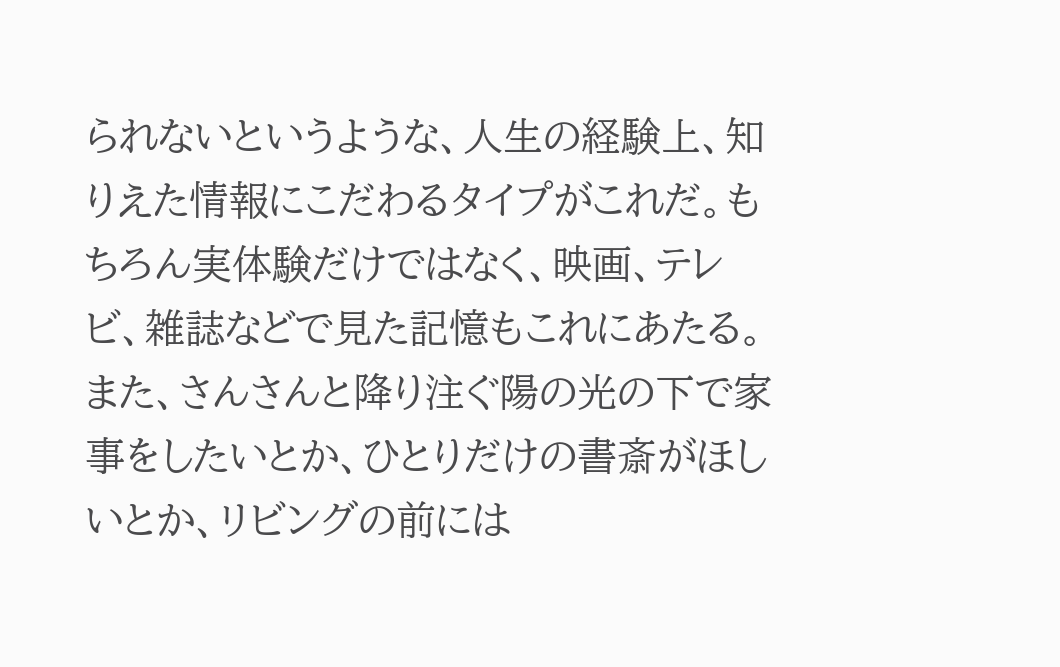られないというような、人生の経験上、知りえた情報にこだわるタイプがこれだ。もちろん実体験だけではなく、映画、テレビ、雑誌などで見た記憶もこれにあたる。また、さんさんと降り注ぐ陽の光の下で家事をしたいとか、ひとりだけの書斎がほしいとか、リビングの前には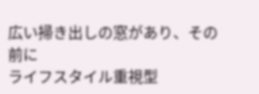広い掃き出しの窓があり、その前に
ライフスタイル重視型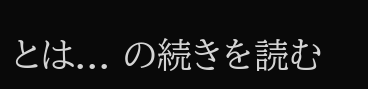とは... の続きを読む